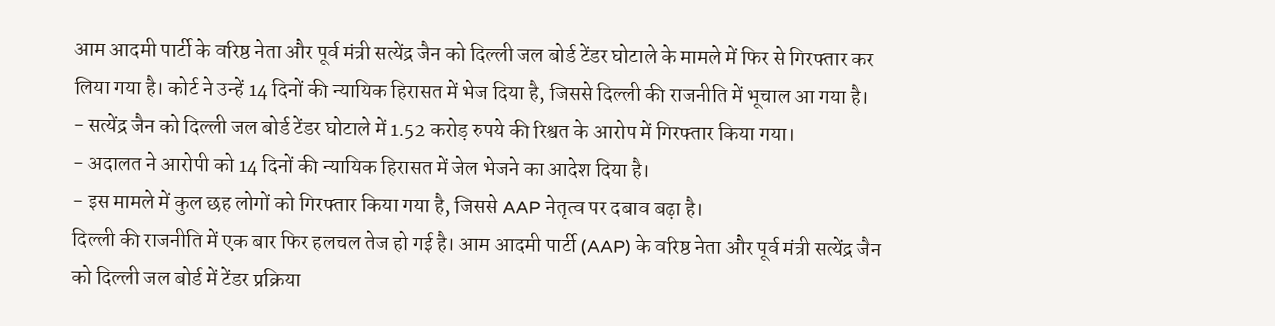आम आदमी पार्टी के वरिष्ठ नेता और पूर्व मंत्री सत्येंद्र जैन को दिल्ली जल बोर्ड टेंडर घोटाले के मामले में फिर से गिरफ्तार कर लिया गया है। कोर्ट ने उन्हें 14 दिनों की न्यायिक हिरासत में भेज दिया है, जिससे दिल्ली की राजनीति में भूचाल आ गया है।
- सत्येंद्र जैन को दिल्ली जल बोर्ड टेंडर घोटाले में 1.52 करोड़ रुपये की रिश्वत के आरोप में गिरफ्तार किया गया।
- अदालत ने आरोपी को 14 दिनों की न्यायिक हिरासत में जेल भेजने का आदेश दिया है।
- इस मामले में कुल छह लोगों को गिरफ्तार किया गया है, जिससे AAP नेतृत्व पर दबाव बढ़ा है।
दिल्ली की राजनीति में एक बार फिर हलचल तेज हो गई है। आम आदमी पार्टी (AAP) के वरिष्ठ नेता और पूर्व मंत्री सत्येंद्र जैन को दिल्ली जल बोर्ड में टेंडर प्रक्रिया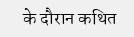के दौरान कथित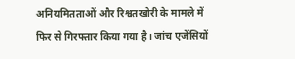अनियमितताओं और रिश्वतखोरी के मामले में फिर से गिरफ्तार किया गया है। जांच एजेंसियों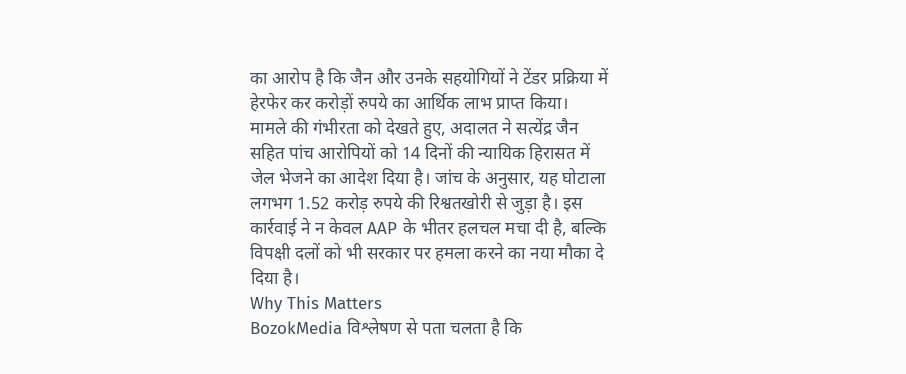का आरोप है कि जैन और उनके सहयोगियों ने टेंडर प्रक्रिया में हेरफेर कर करोड़ों रुपये का आर्थिक लाभ प्राप्त किया।
मामले की गंभीरता को देखते हुए, अदालत ने सत्येंद्र जैन सहित पांच आरोपियों को 14 दिनों की न्यायिक हिरासत में जेल भेजने का आदेश दिया है। जांच के अनुसार, यह घोटाला लगभग 1.52 करोड़ रुपये की रिश्वतखोरी से जुड़ा है। इस कार्रवाई ने न केवल AAP के भीतर हलचल मचा दी है, बल्कि विपक्षी दलों को भी सरकार पर हमला करने का नया मौका दे दिया है।
Why This Matters
BozokMedia विश्लेषण से पता चलता है कि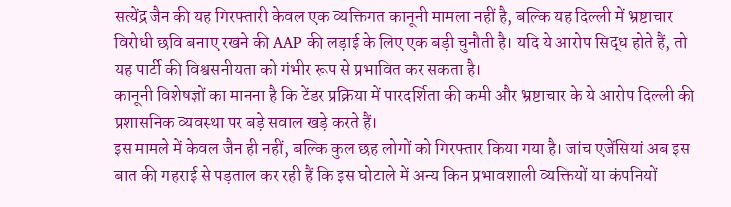सत्येंद्र जैन की यह गिरफ्तारी केवल एक व्यक्तिगत कानूनी मामला नहीं है, बल्कि यह दिल्ली में भ्रष्टाचार विरोधी छवि बनाए रखने की AAP की लड़ाई के लिए एक बड़ी चुनौती है। यदि ये आरोप सिद्ध होते हैं, तो यह पार्टी की विश्वसनीयता को गंभीर रूप से प्रभावित कर सकता है।
कानूनी विशेषज्ञों का मानना है कि टेंडर प्रक्रिया में पारदर्शिता की कमी और भ्रष्टाचार के ये आरोप दिल्ली की प्रशासनिक व्यवस्था पर बड़े सवाल खड़े करते हैं।
इस मामले में केवल जैन ही नहीं, बल्कि कुल छह लोगों को गिरफ्तार किया गया है। जांच एजेंसियां अब इस बात की गहराई से पड़ताल कर रही हैं कि इस घोटाले में अन्य किन प्रभावशाली व्यक्तियों या कंपनियों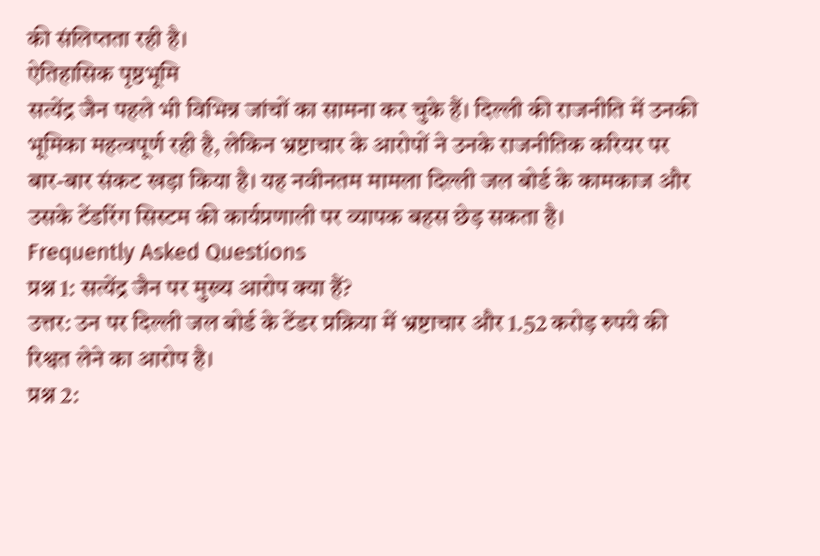की संलिप्तता रही है।
ऐतिहासिक पृष्ठभूमि
सत्येंद्र जैन पहले भी विभिन्न जांचों का सामना कर चुके हैं। दिल्ली की राजनीति में उनकी भूमिका महत्वपूर्ण रही है, लेकिन भ्रष्टाचार के आरोपों ने उनके राजनीतिक करियर पर बार-बार संकट खड़ा किया है। यह नवीनतम मामला दिल्ली जल बोर्ड के कामकाज और उसके टेंडरिंग सिस्टम की कार्यप्रणाली पर व्यापक बहस छेड़ सकता है।
Frequently Asked Questions
प्रश्न 1: सत्येंद्र जैन पर मुख्य आरोप क्या हैं?
उत्तर: उन पर दिल्ली जल बोर्ड के टेंडर प्रक्रिया में भ्रष्टाचार और 1.52 करोड़ रुपये की रिश्वत लेने का आरोप है।
प्रश्न 2: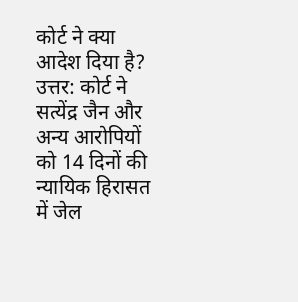कोर्ट ने क्या आदेश दिया है?
उत्तर: कोर्ट ने सत्येंद्र जैन और अन्य आरोपियों को 14 दिनों की न्यायिक हिरासत में जेल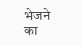भेजने का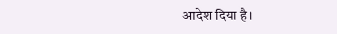आदेश दिया है।